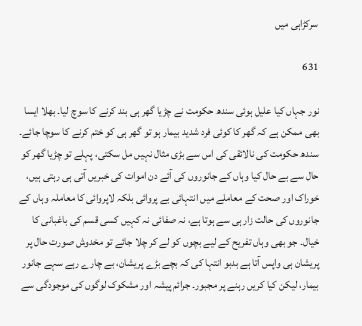سرکڑاہی میں

631

نور جہاں کیا علیل ہوئی سندھ حکومت نے چڑیا گھر ہی بند کرنے کا سوچ لیا۔ بھلا ایسا بھی ممکن ہے کہ گھر کا کوئی فرد شدید بیمار ہو تو گھر ہی کو ختم کرنے کا سوچا جائے۔ سندھ حکومت کی نالائقی کی اس سے بڑی مثال نہیں مل سکتی، پہلے تو چڑیا گھر کو حال سے بے حال کیا وہاں کے جانوروں کی آئے دن اموات کی خبریں آتی ہی رہتی ہیں، خوراک اور صحت کے معاملے میں انتہائی بے پروائی بلکہ لاپروائی کا معاملہ وہاں کے جانوروں کی حالت زار ہی سے ہوتا ہے، نہ صفائی نہ کہیں کسی قسم کی باغبانی کا خیال۔ جو بھی وہاں تفریح کے لیے بچوں کو لے کر چلا جائے تو مخدوش صورت حال پر پریشان ہی واپس آتا ہے بدبو انتہا کی کہ بچے بڑے پریشان، بے چارے رہے سہے جانور بیمار، لیکن کیا کریں رہنے پر مجبور۔ جرائم پیشہ اور مشکوک لوگوں کی موجودگی سے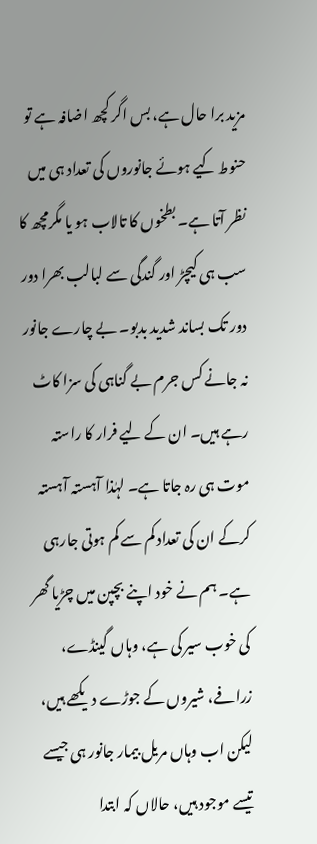مزید برا حال ہے، بس اگر کچھ اضافہ ہے تو حنوط کیے ہوئے جانوروں کی تعداد ہی میں نظر آتا ہے۔ بطخوں کا تالاب ہو یا مگرمچھ کا سب ہی کیچڑ اور گندگی سے لبالب بھرا دور دور تک بساند شدید بدبو۔ بے چارے جانور نہ جانے کس جرم بے گناہی کی سزا کاٹ رہے ہیں۔ ان کے لیے فرار کا راستہ موت ہی رہ جاتا ہے۔ لہٰذا آہستہ آہستہ کرکے ان کی تعداد کم سے کم ہوتی جارہی ہے۔ ہم نے خود اپنے بچپن میں چڑیا گھر کی خوب سیر کی ہے، وہاں گینڈے، زرافے، شیروں کے جوڑے دیکھے ہیں، لیکن اب وہاں مریل بیمار جانور ہی جیسے تیسے موجود ہیں، حالاں کہ ابتدا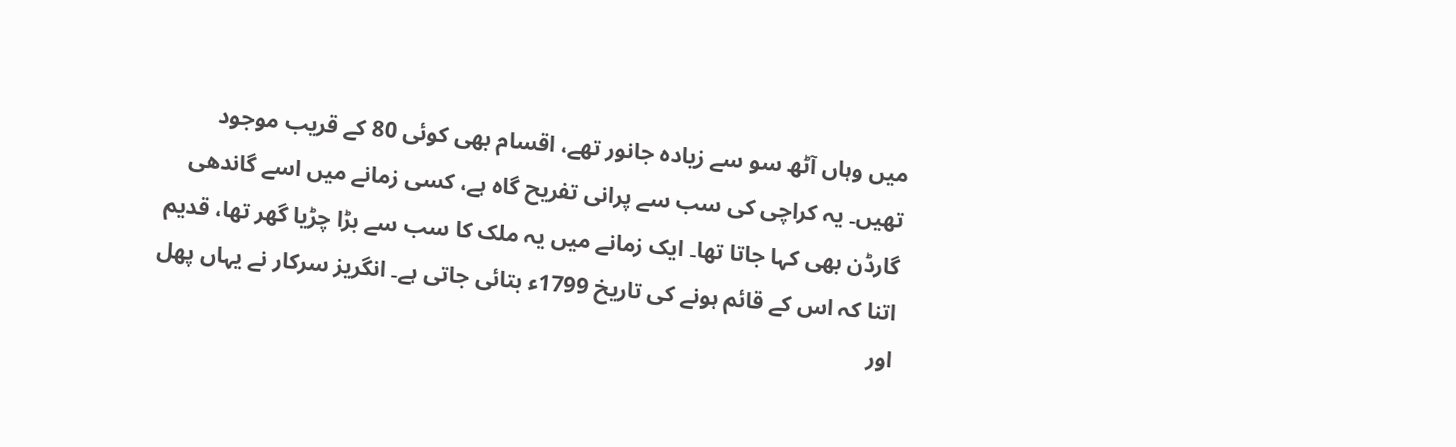میں وہاں آٹھ سو سے زیادہ جانور تھے، اقسام بھی کوئی 80 کے قریب موجود تھیں۔ یہ کراچی کی سب سے پرانی تفریح گاہ ہے، کسی زمانے میں اسے گاندھی گارڈن بھی کہا جاتا تھا۔ ایک زمانے میں یہ ملک کا سب سے بڑا چڑیا گھر تھا، قدیم اتنا کہ اس کے قائم ہونے کی تاریخ 1799ء بتائی جاتی ہے۔ انگریز سرکار نے یہاں پھل اور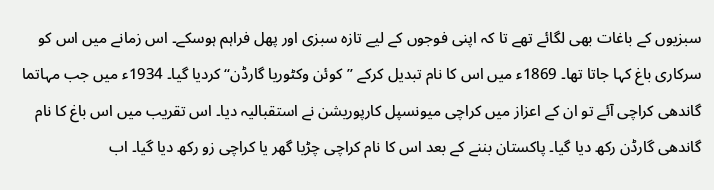سبزیوں کے باغات بھی لگائے تھے تا کہ اپنی فوجوں کے لیے تازہ سبزی اور پھل فراہم ہوسکے۔ اس زمانے میں اس کو سرکاری باغ کہا جاتا تھا۔ 1869ء میں اس کا نام تبدیل کرکے ’’کوئن وکٹوریا گارڈن‘‘ کردیا گیا۔ 1934ء میں جب مہاتما گاندھی کراچی آئے تو ان کے اعزاز میں کراچی میونسپل کارپوریشن نے استقبالیہ دیا۔ اس تقریب میں اس باغ کا نام گاندھی گارڈن رکھ دیا گیا۔ پاکستان بننے کے بعد اس کا نام کراچی چڑیا گھر یا کراچی زو رکھ دیا گیا۔ اب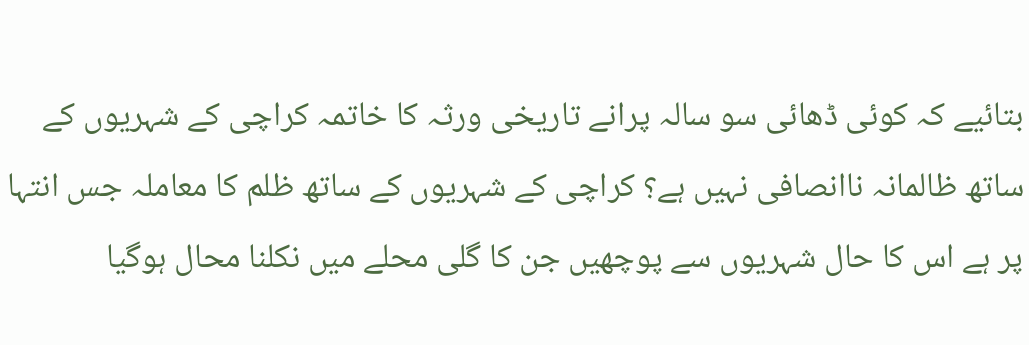بتائیے کہ کوئی ڈھائی سو سالہ پرانے تاریخی ورثہ کا خاتمہ کراچی کے شہریوں کے ساتھ ظالمانہ ناانصافی نہیں ہے؟ کراچی کے شہریوں کے ساتھ ظلم کا معاملہ جس انتہا پر ہے اس کا حال شہریوں سے پوچھیں جن کا گلی محلے میں نکلنا محال ہوگیا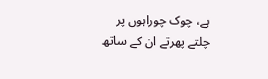ہے، چوک چوراہوں پر چلتے پھرتے ان کے ساتھ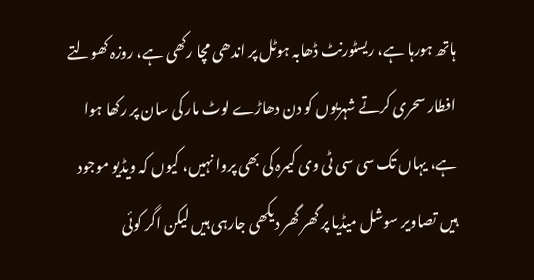ہاتھ ہورہا ہے، ریسٹورنٹ ڈھابہ ہوٹل پر اندھی مچا رکھی ہے، روزہ کھولتے افطار سحری کرتے شہریوں کو دن دھاڑے لوٹ مار کی سان پر رکھا ہوا ہے، یہاں تک سی سی ٹی وی کیمرہ کی بھی پروا نہیں، کیوں کہ ویڈیو موجود ہیں تصاویر سوشل میڈیا پر گھر گھر دیکھی جارہی ہیں لیکن اگر کوئی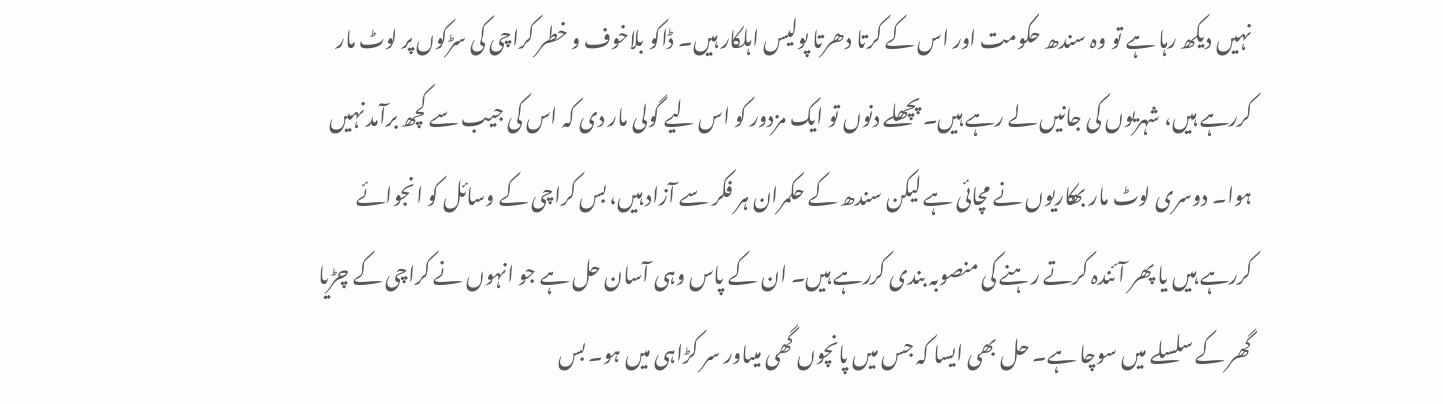نہیں دیکھ رہا ہے تو وہ سندھ حکومت اور اس کے کرتا دھرتا پولیس اہلکار ہیں۔ ڈاکو بلاخوف و خطر کراچی کی سڑکوں پر لوٹ مار کررہے ہیں، شہریوں کی جانیں لے رہے ہیں۔ پچھلے دنوں تو ایک مزدور کو اس لیے گولی مار دی کہ اس کی جیب سے کچھ برآمد نہیں ہوا۔ دوسری لوٹ مار بھکاریوں نے مچائی ہے لیکن سندھ کے حکمران ہر فکر سے آزاد ہیں، بس کراچی کے وسائل کو انجوائے کررہے ہیں یا پھر آئندہ کرتے رہنے کی منصوبہ بندی کررہے ہیں۔ ان کے پاس وہی آسان حل ہے جو انہوں نے کراچی کے چڑیا گھر کے سلسلے میں سوچا ہے۔ حل بھی ایسا کہ جس میں پانچوں گھی میںاور سر کڑاہی میں ہو۔ بس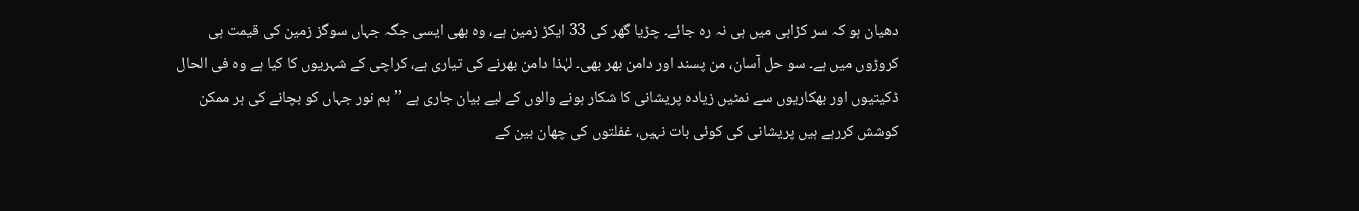دھیان ہو کہ سر کڑاہی میں ہی نہ رہ جائے۔ چڑیا گھر کی 33 ایکڑ زمین ہے، وہ بھی ایسی جگہ جہاں سوگز زمین کی قیمت ہی کروڑوں میں ہے۔ سو حل آسان، من پسند اور دامن بھر بھی۔ لہٰذا دامن بھرنے کی تیاری ہے، کراچی کے شہریوں کا کیا ہے وہ فی الحال ڈکیتیوں اور بھکاریوں سے نمٹیں زیادہ پریشانی کا شکار ہونے والوں کے لیے بیان جاری ہے ’’ہم نور جہاں کو بچانے کی ہر ممکن کوشش کررہے ہیں پریشانی کی کوئی بات نہیں، غفلتوں کی چھان بین کے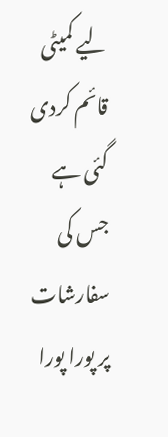لیے کمیٹی قائم کردی گئی ہے جس کی سفارشات پر پورا پورا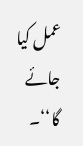عمل کیا جائے گا‘‘۔